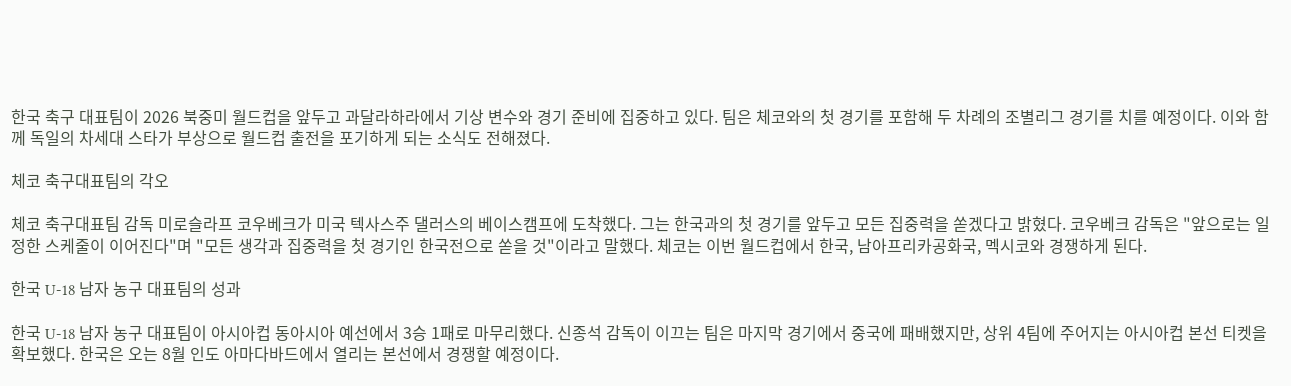한국 축구 대표팀이 2026 북중미 월드컵을 앞두고 과달라하라에서 기상 변수와 경기 준비에 집중하고 있다. 팀은 체코와의 첫 경기를 포함해 두 차례의 조별리그 경기를 치를 예정이다. 이와 함께 독일의 차세대 스타가 부상으로 월드컵 출전을 포기하게 되는 소식도 전해졌다.

체코 축구대표팀의 각오

체코 축구대표팀 감독 미로슬라프 코우베크가 미국 텍사스주 댈러스의 베이스캠프에 도착했다. 그는 한국과의 첫 경기를 앞두고 모든 집중력을 쏟겠다고 밝혔다. 코우베크 감독은 "앞으로는 일정한 스케줄이 이어진다"며 "모든 생각과 집중력을 첫 경기인 한국전으로 쏟을 것"이라고 말했다. 체코는 이번 월드컵에서 한국, 남아프리카공화국, 멕시코와 경쟁하게 된다.

한국 U-18 남자 농구 대표팀의 성과

한국 U-18 남자 농구 대표팀이 아시아컵 동아시아 예선에서 3승 1패로 마무리했다. 신종석 감독이 이끄는 팀은 마지막 경기에서 중국에 패배했지만, 상위 4팀에 주어지는 아시아컵 본선 티켓을 확보했다. 한국은 오는 8월 인도 아마다바드에서 열리는 본선에서 경쟁할 예정이다.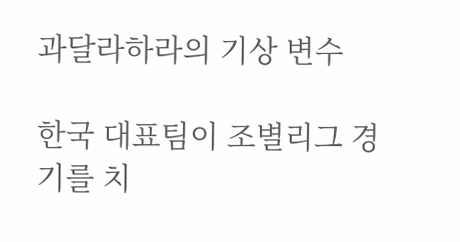과달라하라의 기상 변수

한국 대표팀이 조별리그 경기를 치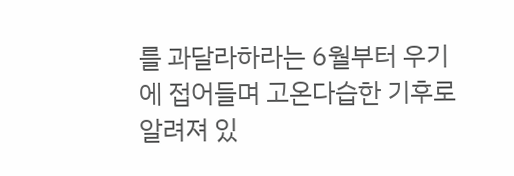를 과달라하라는 6월부터 우기에 접어들며 고온다습한 기후로 알려져 있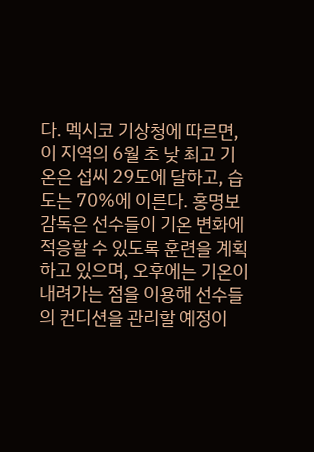다. 멕시코 기상청에 따르면, 이 지역의 6월 초 낮 최고 기온은 섭씨 29도에 달하고, 습도는 70%에 이른다. 홍명보 감독은 선수들이 기온 변화에 적응할 수 있도록 훈련을 계획하고 있으며, 오후에는 기온이 내려가는 점을 이용해 선수들의 컨디션을 관리할 예정이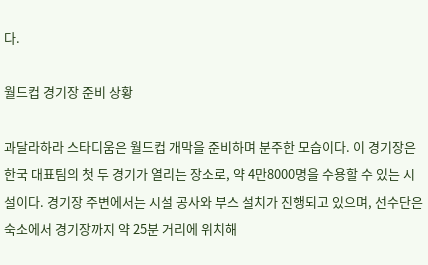다.

월드컵 경기장 준비 상황

과달라하라 스타디움은 월드컵 개막을 준비하며 분주한 모습이다. 이 경기장은 한국 대표팀의 첫 두 경기가 열리는 장소로, 약 4만8000명을 수용할 수 있는 시설이다. 경기장 주변에서는 시설 공사와 부스 설치가 진행되고 있으며, 선수단은 숙소에서 경기장까지 약 25분 거리에 위치해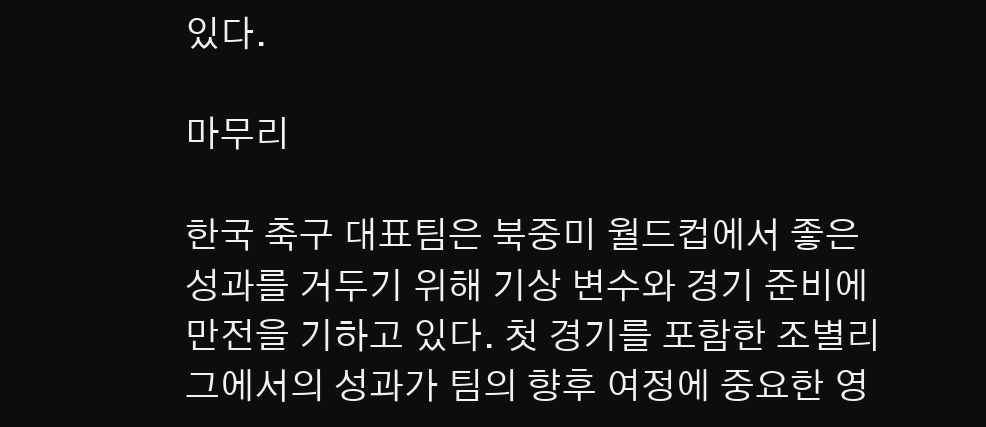있다.

마무리

한국 축구 대표팀은 북중미 월드컵에서 좋은 성과를 거두기 위해 기상 변수와 경기 준비에 만전을 기하고 있다. 첫 경기를 포함한 조별리그에서의 성과가 팀의 향후 여정에 중요한 영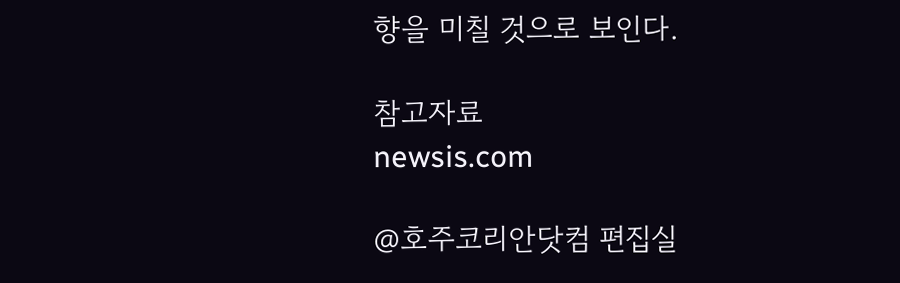향을 미칠 것으로 보인다.

참고자료
newsis.com

@호주코리안닷컴 편집실